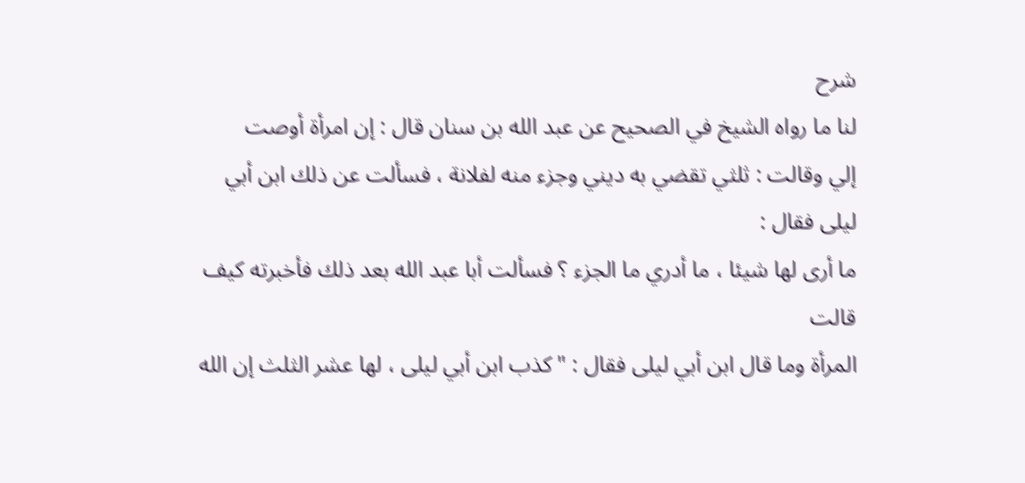شرح
لنا ما رواه الشيخ في الصحيح عن عبد الله بن سنان قال : إن امرأة أوصت
إلي وقالت : ثلثي تقضي به ديني وجزء منه لفلانة ، فسألت عن ذلك ابن أبي ليلى فقال :
ما أرى لها شيئا ، ما أدري ما الجزء ؟ فسألت أبا عبد الله بعد ذلك فأخبرته كيف قالت
المرأة وما قال ابن أبي ليلى فقال : " كذب ابن أبي ليلى ، لها عشر الثلث إن الله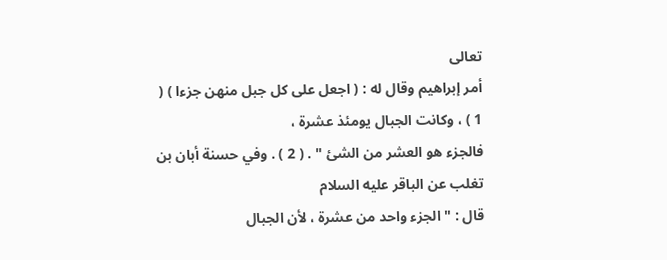تعالى
أمر إبراهيم وقال له : ( اجعل على كل جبل منهن جزءا ) ( 1 ) ، وكانت الجبال يومئذ عشرة ،
فالجزء هو العشر من الشئ " . ( 2 ) . وفي حسنة أبان بن تغلب عن الباقر عليه السلام
قال : " الجزء واحد من عشرة ، لأن الجبال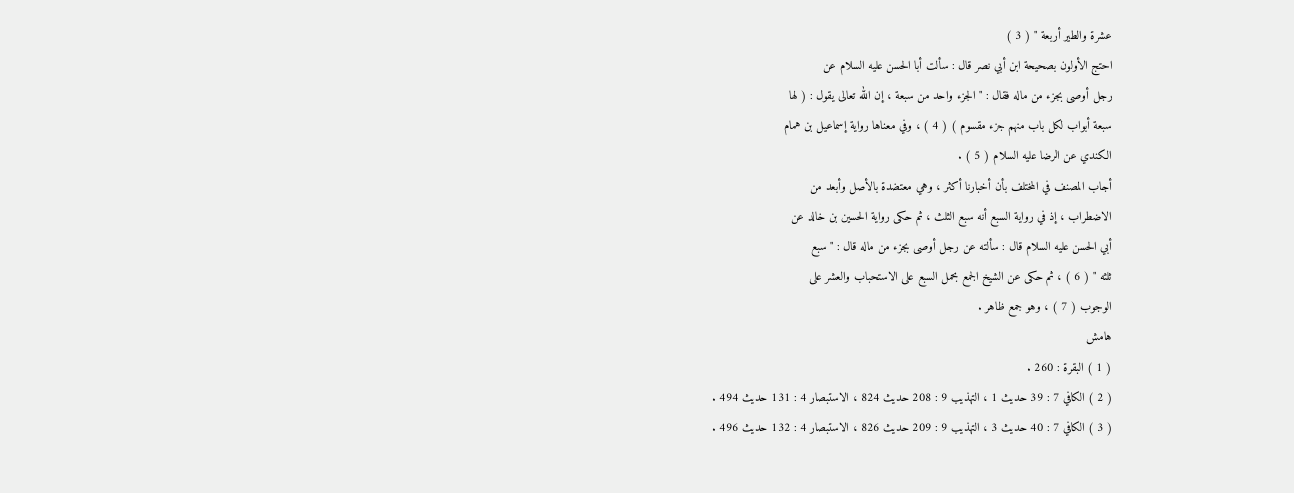عشرة والطير أربعة " ( 3 )
احتج الأولون بصحيحة ابن أبي نصر قال : سألت أبا الحسن عليه السلام عن
رجل أوصى بجزء من ماله فقال : " الجزء واحد من سبعة ، إن الله تعالى يقول : ( لها
سبعة أبواب لكل باب منهم جزء مقسوم ) ( 4 ) ، وفي معناها رواية إسماعيل بن همام
الكندي عن الرضا عليه السلام ( 5 ) .
أجاب المصنف في المختلف بأن أخبارنا أكثر ، وهي معتضدة بالأصل وأبعد من
الاضطراب ، إذ في رواية السبع أنه سبع الثلث ، ثم حكى رواية الحسين بن خالد عن
أبي الحسن عليه السلام قال : سألته عن رجل أوصى بجزء من ماله قال : " سبع
ثلثه " ( 6 ) ، ثم حكى عن الشيخ الجمع بحمل السبع على الاستحباب والعشر على
الوجوب ( 7 ) ، وهو جمع ظاهر .
هامش
( 1 ) البقرة : 260 .
( 2 ) الكافي 7 : 39 حديث 1 ، التهذيب 9 : 208 حديث 824 ، الاستبصار 4 : 131 حديث 494 .
( 3 ) الكافي 7 : 40 حديث 3 ، التهذيب 9 : 209 حديث 826 ، الاستبصار 4 : 132 حديث 496 .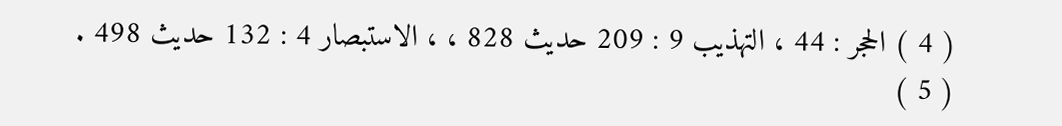( 4 ) الحجر : 44 ، التهذيب 9 : 209 حديث 828 ، ، الاستبصار 4 : 132 حديث 498 .
( 5 )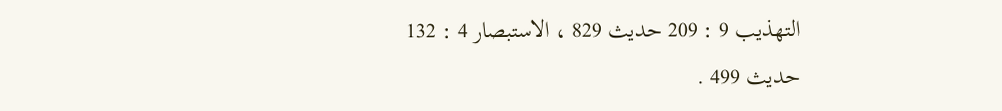التهذيب 9 : 209 حديث 829 ، الاستبصار 4 : 132 حديث 499 .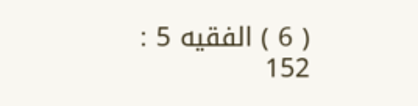( 6 ) الفقيه 5 : 152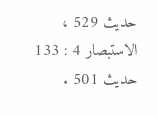حديث 529 ، الاستبصار 4 : 133 حديث 501 .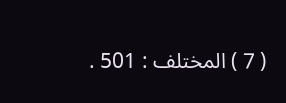( 7 ) المختلف : 501 .